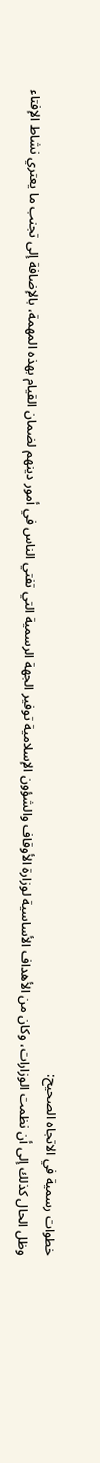خطوات رسمية في الاتجاه الصحيح:
وظل الحال كذلك إلى أن نظمت الوزارات، وكان من الأهداف الأساسية لوزارة الأوقاف والشؤون الإسلامية توفير الجهة الرسمية التي تفتي الناس في أمور دينهم لضمان القيام بهذه المهمة، بالإضافة إلى تجنب ما يعتري نشاط الإفتاء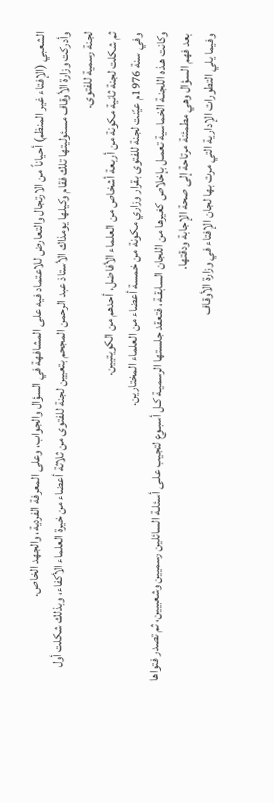الشعبي (الإفتاء غير المنظم) أحياناً من الارتجال والتعارض للاعتماد فيه على المشافهة في السؤال والجواب، وعلى المعرفة الفردية، والجهد الخاص.
وأدركت وزارة الأوقاف مسئوليتها تلك فقام وكيلها يومذاك الأستاذ عبد الرحمن المجحم بتعيين لجنة للفتوى من ثلاثة أعضاء من خيرة العلماء الأكفاء، وبذلك شكلت أول لجنة رسمية للفتوى.
ثم شكلت لجنة ثانية مكونة من أربعة أشخاص من العلماء الأفاضل، أحدهم من الكويتيين.
وفي سنة 1976م عيّنت لجنة للفتوى بقرار وزاري مكونة من خمسة أعضاء من العلماء المختارين.
وكانت هـذه اللجنـة الخماسية تعمـل بإخلاص كغيرها من اللجان السابقـة، فتعقد جلستها الرسميـة كـل أسبـوع لتجيب علـى أسئلـة السائلين رسميين وشعبيين، ثم تصدر فتواها بعد فهم السؤال وهي مطمئنة مرتاحة إلى صحة الإجابة ودقتها.
وفيما يلي التطورات الإدارية التي مرت بها لجان الإفتاء في وزارة الأوقاف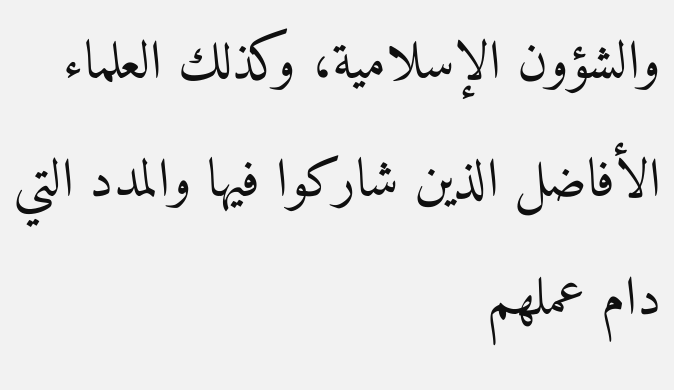والشؤون الإسلامية، وكذلك العلماء الأفاضل الذين شاركوا فيها والمدد التي دام عملهم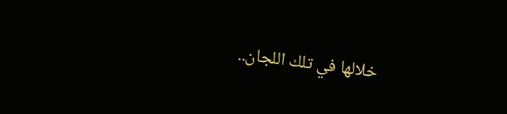خلالها في تلك اللجان..